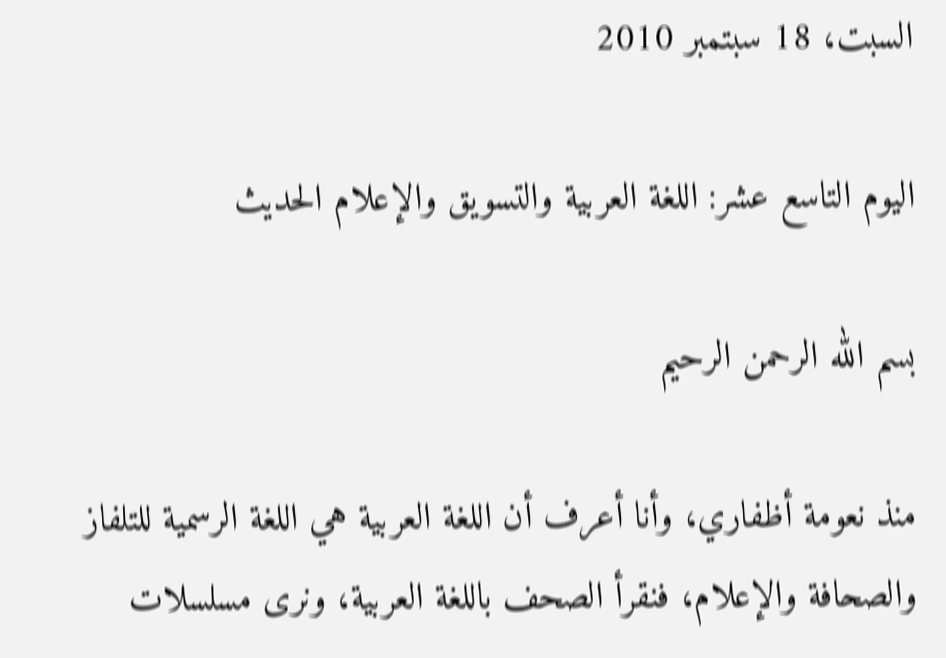السبت، 18 سبتمبر 2010

اليوم التاسع عشر: اللغة العربية والتسويق والإعلام الحديث

بسم الله الرحمن الرحيم

منذ نعومة أظفاري، وأنا أعرف أن اللغة العربية هي اللغة الرسمية للتلفاز والصحافة والإعلام، فنقرأ الصحف باللغة العربية، ونرى مسلسلات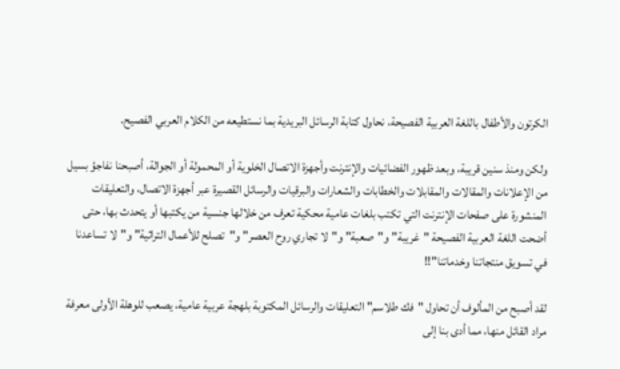الكرتون والأطفال باللغة العربية الفصيحة، نحاول كتابة الرسائل البريدية بما نستطيعه من الكلام العربي الفصيح.

ولكن ومنذ سنين قريبة، وبعد ظهور الفضائيات والإنترنت وأجهزة الاتصال الخلوية أو المحمولة أو الجوالة، أصبحنا نفاجؤ بسيل من الإعلانات والمقالات والمقابلات والخطابات والشعارات والبرقيات والرسائل القصيرة عبر أجهزة الاتصال، والتعليقات المنشورة على صفحات الإنترنت التي تكتب بلغات عامية محكية تعرف من خلالها جنسية من يكتبها أو يتحدث بها، حتى أضحت اللغة العربية الفصيحة "غريبة" و"صعبة" و"لا تجاري روح العصر" و"تصلح للأعمال التراثية" و"لا تساعدنا في تسويق منتجاتنا وخدماتنا"!!

لقد أصبح من المألوف أن تحاول "فك طلاسم" التعليقات والرسائل المكتوبة بلهجة عربية عامية، يصعب للوهلة الأولى معرفة مراد القائل منها، مما أدى بنا إلى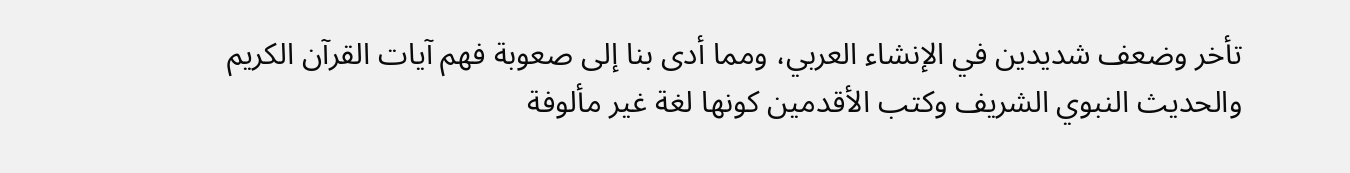تأخر وضعف شديدين في الإنشاء العربي، ومما أدى بنا إلى صعوبة فهم آيات القرآن الكريم والحديث النبوي الشريف وكتب الأقدمين كونها لغة غير مألوفة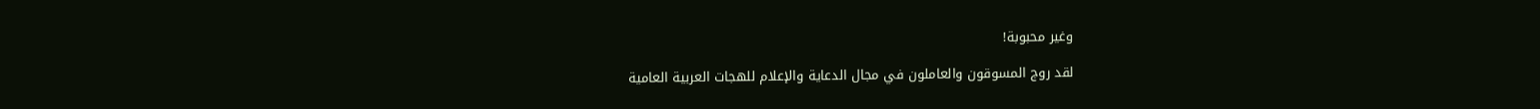وغير محبوبة!

لقد روج المسوقون والعاملون في مجال الدعاية والإعلام للهجات العربية العامية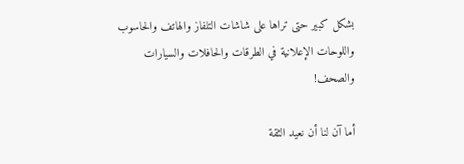بشكل كبير حتى تراها على شاشات التلفاز والهاتف والحاسوب واللوحات الإعلانية في الطرقات والحافلات والسيارات والصحف!

أما آن لنا أن نعيد الثقة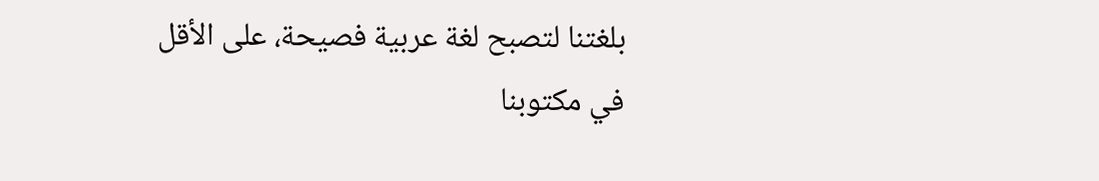بلغتنا لتصبح لغة عربية فصيحة، على الأقل في مكتوبنا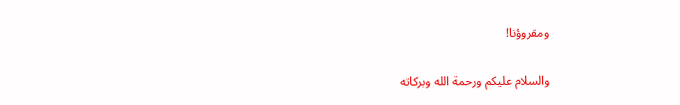ومقروؤنا!

والسلام عليكم ورحمة الله وبركاته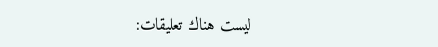ليست هناك تعليقات: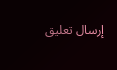إرسال تعليق